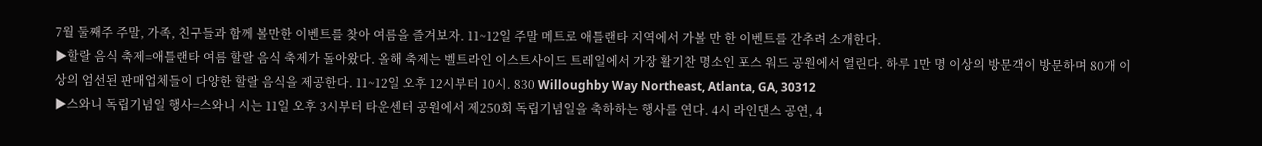7월 둘째주 주말, 가족, 친구들과 함께 볼만한 이벤트를 찾아 여름을 즐겨보자. 11~12일 주말 메트로 애틀랜타 지역에서 가볼 만 한 이벤트를 간추려 소개한다.
▶할랄 음식 축제=애틀랜타 여름 할랄 음식 축제가 돌아왔다. 올해 축제는 벨트라인 이스트사이드 트레일에서 가장 활기찬 명소인 포스 워드 공원에서 열린다. 하루 1만 명 이상의 방문객이 방문하며 80개 이상의 엄선된 판매업체들이 다양한 할랄 음식을 제공한다. 11~12일 오후 12시부터 10시. 830 Willoughby Way Northeast, Atlanta, GA, 30312
▶스와니 독립기념일 행사=스와니 시는 11일 오후 3시부터 타운센터 공원에서 제250회 독립기념일을 축하하는 행사를 연다. 4시 라인댄스 공연, 4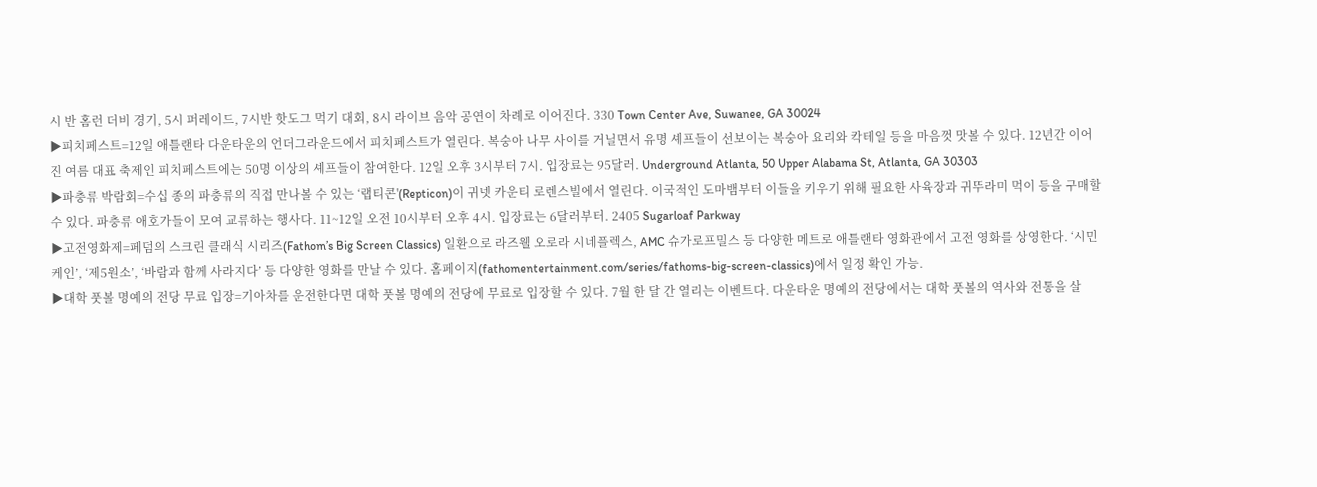시 반 홈런 더비 경기, 5시 퍼레이드, 7시반 핫도그 먹기 대회, 8시 라이브 음악 공연이 차례로 이어진다. 330 Town Center Ave, Suwanee, GA 30024
▶피치페스트=12일 애틀랜타 다운타운의 언더그라운드에서 피치페스트가 열린다. 복숭아 나무 사이를 거닐면서 유명 셰프들이 선보이는 복숭아 요리와 칵테일 등을 마음껏 맛볼 수 있다. 12년간 이어진 여름 대표 축제인 피치페스트에는 50명 이상의 셰프들이 참여한다. 12일 오후 3시부터 7시. 입장료는 95달러. Underground Atlanta, 50 Upper Alabama St, Atlanta, GA 30303
▶파충류 박람회=수십 종의 파충류의 직접 만나볼 수 있는 ‘랩티콘'(Repticon)이 귀넷 카운티 로렌스빌에서 열린다. 이국적인 도마뱀부터 이들을 키우기 위해 필요한 사육장과 귀뚜라미 먹이 등을 구매할 수 있다. 파충류 애호가들이 모여 교류하는 행사다. 11~12일 오전 10시부터 오후 4시. 입장료는 6달러부터. 2405 Sugarloaf Parkway
▶고전영화제=페덤의 스크린 클래식 시리즈(Fathom’s Big Screen Classics) 일환으로 라즈웰 오로라 시네플렉스, AMC 슈가로프밀스 등 다양한 메트로 애틀랜타 영화관에서 고전 영화를 상영한다. ‘시민 케인’, ‘제5원소’, ‘바람과 함께 사라지다’ 등 다양한 영화를 만날 수 있다. 홈페이지(fathomentertainment.com/series/fathoms-big-screen-classics)에서 일정 확인 가능.
▶대학 풋볼 명예의 전당 무료 입장=기아차를 운전한다면 대학 풋볼 명예의 전당에 무료로 입장할 수 있다. 7월 한 달 간 열리는 이벤트다. 다운타운 명예의 전당에서는 대학 풋볼의 역사와 전통을 살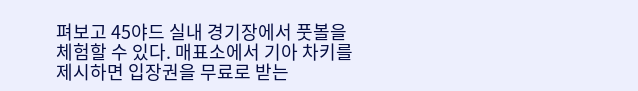펴보고 45야드 실내 경기장에서 풋볼을 체험할 수 있다. 매표소에서 기아 차키를 제시하면 입장권을 무료로 받는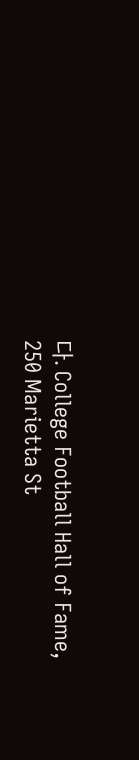다. College Football Hall of Fame, 250 Marietta St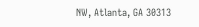NW, Atlanta, GA 30313